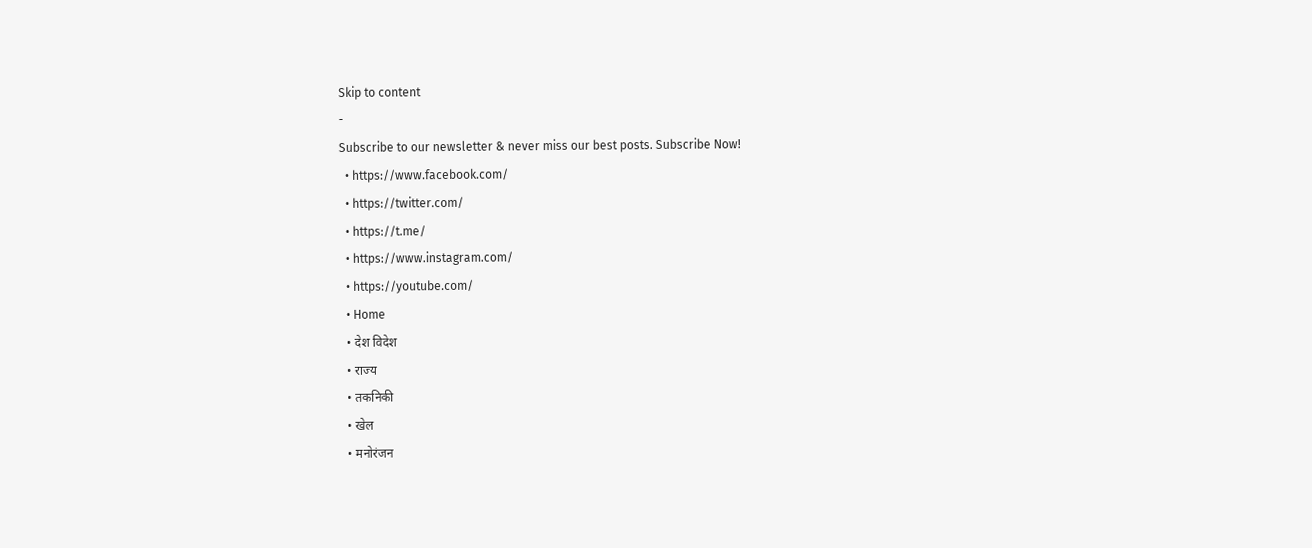Skip to content
-
Subscribe to our newsletter & never miss our best posts. Subscribe Now!
  • https://www.facebook.com/
  • https://twitter.com/
  • https://t.me/
  • https://www.instagram.com/
  • https://youtube.com/
  • Home
  • देश विदेश
  • राज्य
  • तकनिकी
  • खेल
  • मनोरंजन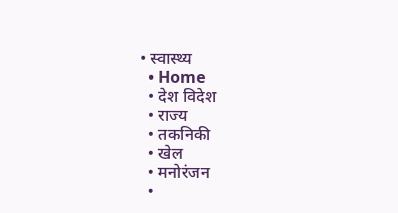• स्वास्थ्य
  • Home
  • देश विदेश
  • राज्य
  • तकनिकी
  • खेल
  • मनोरंजन
  •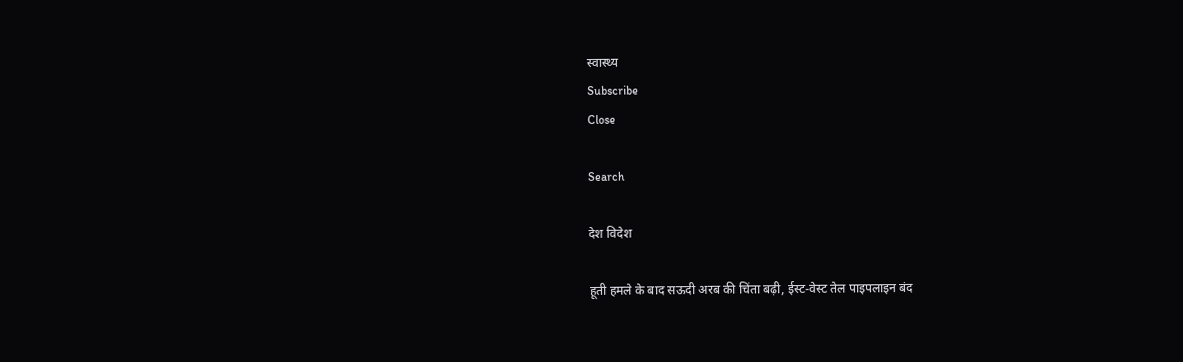स्वास्थ्य
Subscribe
Close

Search

देश विदेश

हूती हमले के बाद सऊदी अरब की चिंता बढ़ी, ईस्ट-वेस्ट तेल पाइपलाइन बंद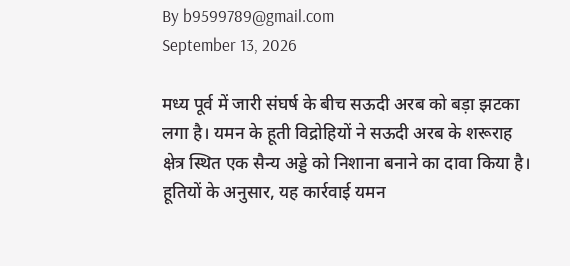By b9599789@gmail.com
September 13, 2026

मध्य पूर्व में जारी संघर्ष के बीच सऊदी अरब को बड़ा झटका लगा है। यमन के हूती विद्रोहियों ने सऊदी अरब के शरूराह क्षेत्र स्थित एक सैन्य अड्डे को निशाना बनाने का दावा किया है। हूतियों के अनुसार, यह कार्रवाई यमन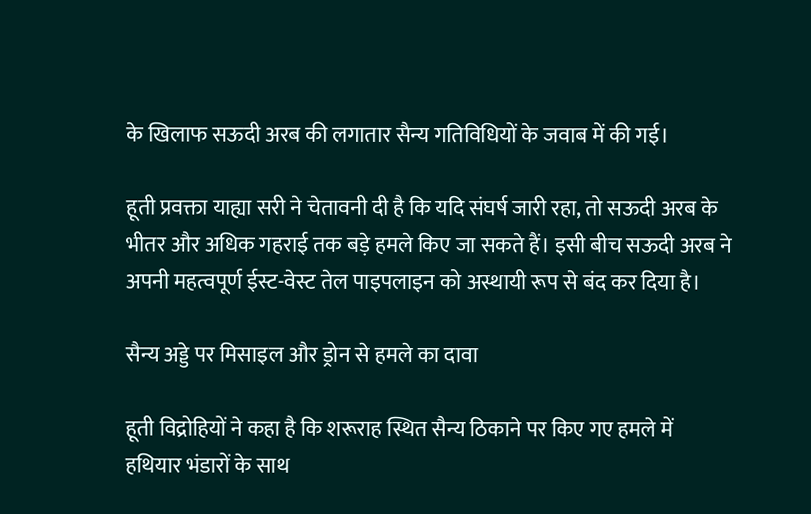के खिलाफ सऊदी अरब की लगातार सैन्य गतिविधियों के जवाब में की गई।

हूती प्रवक्ता याह्या सरी ने चेतावनी दी है कि यदि संघर्ष जारी रहा, तो सऊदी अरब के भीतर और अधिक गहराई तक बड़े हमले किए जा सकते हैं। इसी बीच सऊदी अरब ने अपनी महत्वपूर्ण ईस्ट-वेस्ट तेल पाइपलाइन को अस्थायी रूप से बंद कर दिया है।

सैन्य अड्डे पर मिसाइल और ड्रोन से हमले का दावा

हूती विद्रोहियों ने कहा है कि शरूराह स्थित सैन्य ठिकाने पर किए गए हमले में हथियार भंडारों के साथ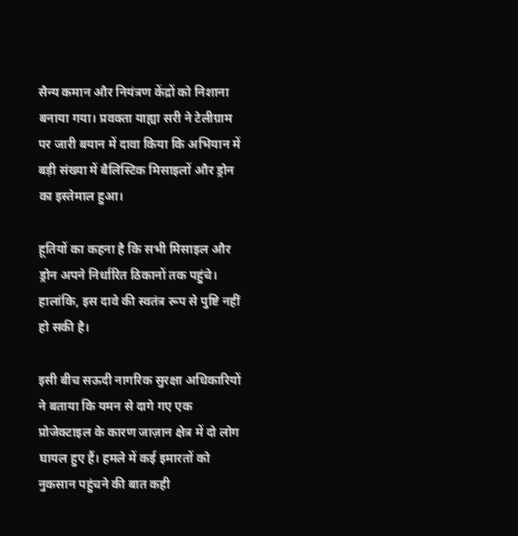सैन्य कमान और नियंत्रण केंद्रों को निशाना बनाया गया। प्रवक्ता याह्या सरी ने टेलीग्राम पर जारी बयान में दावा किया कि अभियान में बड़ी संख्या में बैलिस्टिक मिसाइलों और ड्रोन का इस्तेमाल हुआ।

हूतियों का कहना है कि सभी मिसाइल और ड्रोन अपने निर्धारित ठिकानों तक पहुंचे। हालांकि, इस दावे की स्वतंत्र रूप से पुष्टि नहीं हो सकी है।

इसी बीच सऊदी नागरिक सुरक्षा अधिकारियों ने बताया कि यमन से दागे गए एक प्रोजेक्टाइल के कारण जाज़ान क्षेत्र में दो लोग घायल हुए हैं। हमले में कई इमारतों को नुकसान पहुंचने की बात कही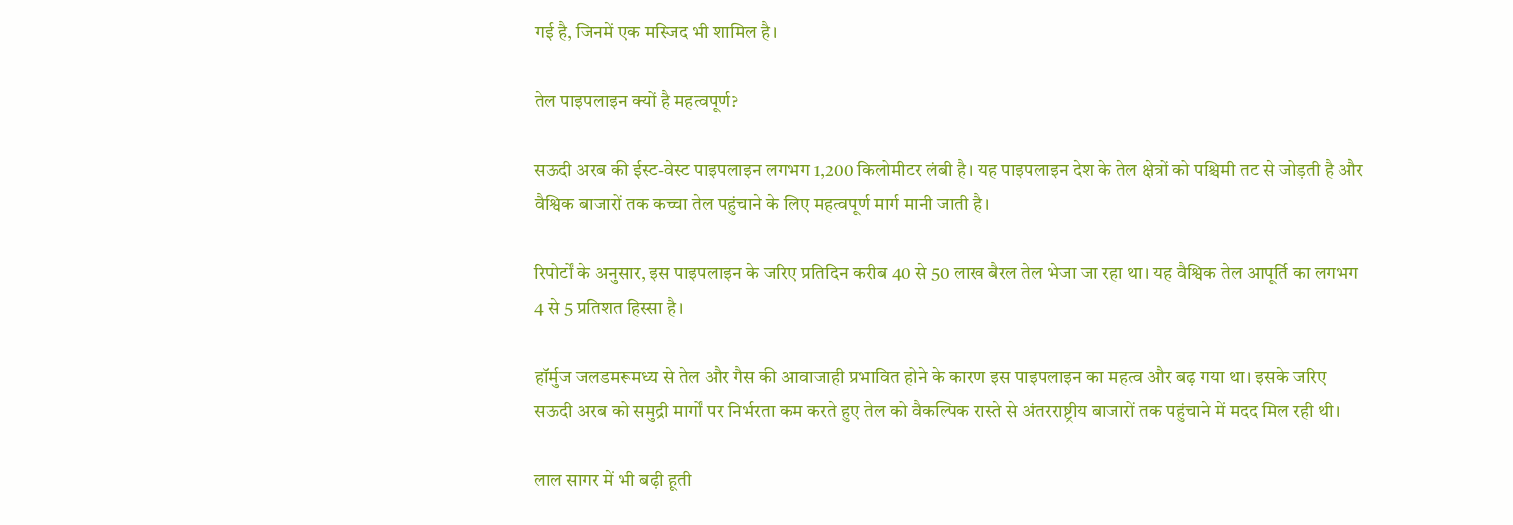गई है, जिनमें एक मस्जिद भी शामिल है।

तेल पाइपलाइन क्यों है महत्वपूर्ण?

सऊदी अरब की ईस्ट-वेस्ट पाइपलाइन लगभग 1,200 किलोमीटर लंबी है। यह पाइपलाइन देश के तेल क्षेत्रों को पश्चिमी तट से जोड़ती है और वैश्विक बाजारों तक कच्चा तेल पहुंचाने के लिए महत्वपूर्ण मार्ग मानी जाती है।

रिपोर्टों के अनुसार, इस पाइपलाइन के जरिए प्रतिदिन करीब 40 से 50 लाख बैरल तेल भेजा जा रहा था। यह वैश्विक तेल आपूर्ति का लगभग 4 से 5 प्रतिशत हिस्सा है।

हॉर्मुज जलडमरूमध्य से तेल और गैस की आवाजाही प्रभावित होने के कारण इस पाइपलाइन का महत्व और बढ़ गया था। इसके जरिए सऊदी अरब को समुद्री मार्गों पर निर्भरता कम करते हुए तेल को वैकल्पिक रास्ते से अंतरराष्ट्रीय बाजारों तक पहुंचाने में मदद मिल रही थी।

लाल सागर में भी बढ़ी हूती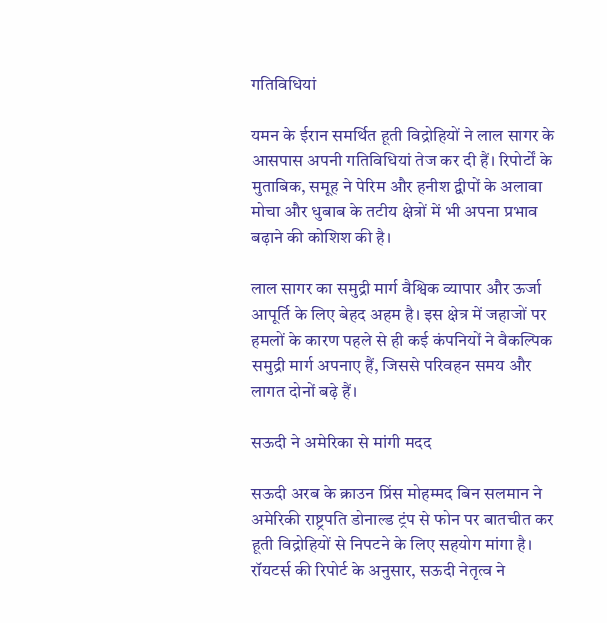गतिविधियां

यमन के ईरान समर्थित हूती विद्रोहियों ने लाल सागर के आसपास अपनी गतिविधियां तेज कर दी हैं। रिपोर्टों के मुताबिक, समूह ने पेरिम और हनीश द्वीपों के अलावा मोचा और धुबाब के तटीय क्षेत्रों में भी अपना प्रभाव बढ़ाने की कोशिश की है।

लाल सागर का समुद्री मार्ग वैश्विक व्यापार और ऊर्जा आपूर्ति के लिए बेहद अहम है। इस क्षेत्र में जहाजों पर हमलों के कारण पहले से ही कई कंपनियों ने वैकल्पिक समुद्री मार्ग अपनाए हैं, जिससे परिवहन समय और लागत दोनों बढ़े हैं।

सऊदी ने अमेरिका से मांगी मदद

सऊदी अरब के क्राउन प्रिंस मोहम्मद बिन सलमान ने अमेरिकी राष्ट्रपति डोनाल्ड ट्रंप से फोन पर बातचीत कर हूती विद्रोहियों से निपटने के लिए सहयोग मांगा है। रॉयटर्स की रिपोर्ट के अनुसार, सऊदी नेतृत्व ने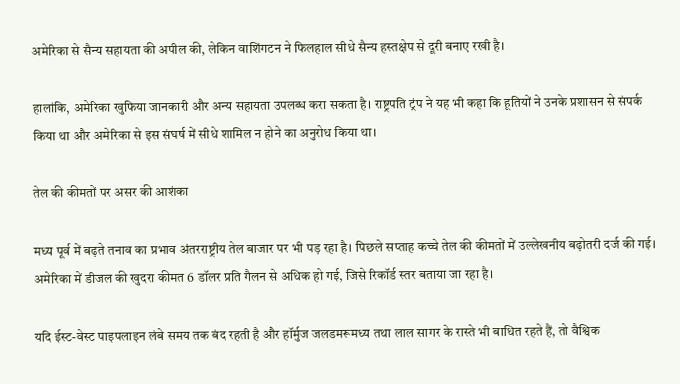अमेरिका से सैन्य सहायता की अपील की, लेकिन वाशिंगटन ने फिलहाल सीधे सैन्य हस्तक्षेप से दूरी बनाए रखी है।

हालांकि, अमेरिका खुफिया जानकारी और अन्य सहायता उपलब्ध करा सकता है। राष्ट्रपति ट्रंप ने यह भी कहा कि हूतियों ने उनके प्रशासन से संपर्क किया था और अमेरिका से इस संघर्ष में सीधे शामिल न होने का अनुरोध किया था।

तेल की कीमतों पर असर की आशंका

मध्य पूर्व में बढ़ते तनाव का प्रभाव अंतरराष्ट्रीय तेल बाजार पर भी पड़ रहा है। पिछले सप्ताह कच्चे तेल की कीमतों में उल्लेखनीय बढ़ोतरी दर्ज की गई। अमेरिका में डीजल की खुदरा कीमत 6 डॉलर प्रति गैलन से अधिक हो गई, जिसे रिकॉर्ड स्तर बताया जा रहा है।

यदि ईस्ट-वेस्ट पाइपलाइन लंबे समय तक बंद रहती है और हॉर्मुज जलडमरूमध्य तथा लाल सागर के रास्ते भी बाधित रहते हैं, तो वैश्विक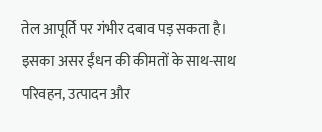तेल आपूर्ति पर गंभीर दबाव पड़ सकता है। इसका असर ईंधन की कीमतों के साथ-साथ परिवहन, उत्पादन और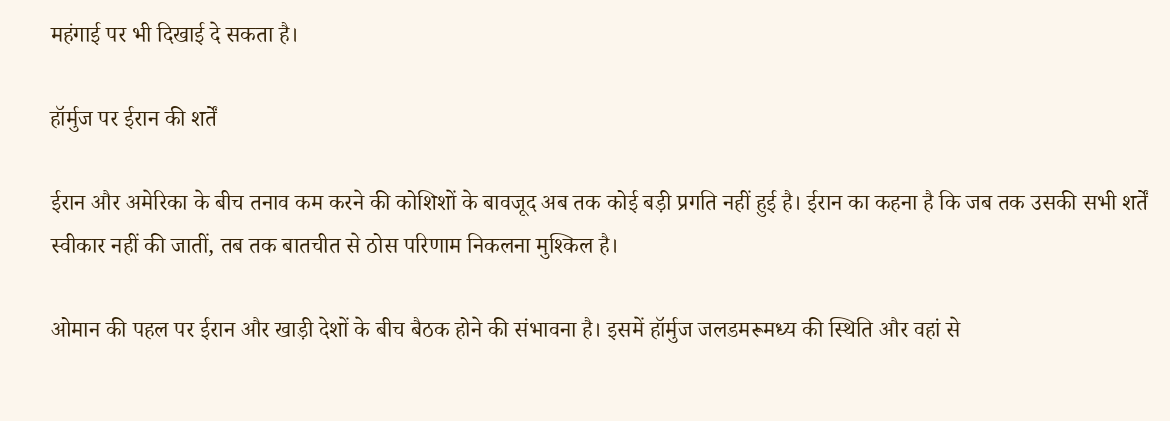महंगाई पर भी दिखाई दे सकता है।

हॉर्मुज पर ईरान की शर्तें

ईरान और अमेरिका के बीच तनाव कम करने की कोशिशों के बावजूद अब तक कोई बड़ी प्रगति नहीं हुई है। ईरान का कहना है कि जब तक उसकी सभी शर्तें स्वीकार नहीं की जातीं, तब तक बातचीत से ठोस परिणाम निकलना मुश्किल है।

ओमान की पहल पर ईरान और खाड़ी देशों के बीच बैठक होने की संभावना है। इसमें हॉर्मुज जलडमरूमध्य की स्थिति और वहां से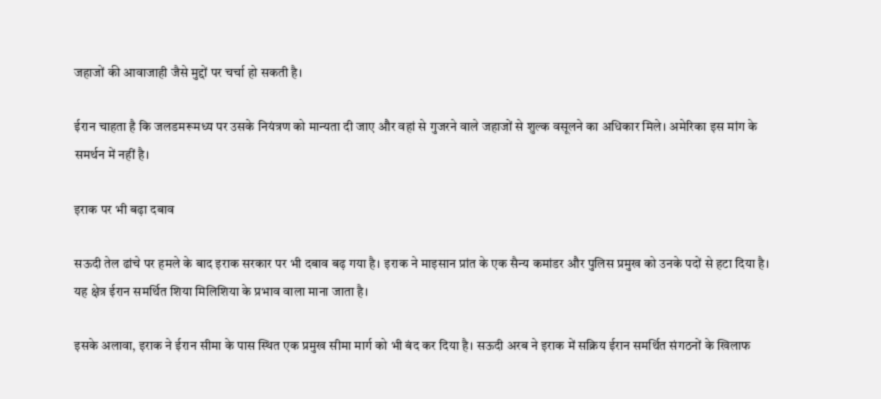जहाजों की आवाजाही जैसे मुद्दों पर चर्चा हो सकती है।

ईरान चाहता है कि जलडमरूमध्य पर उसके नियंत्रण को मान्यता दी जाए और वहां से गुजरने वाले जहाजों से शुल्क वसूलने का अधिकार मिले। अमेरिका इस मांग के समर्थन में नहीं है।

इराक पर भी बढ़ा दबाव

सऊदी तेल ढांचे पर हमले के बाद इराक सरकार पर भी दबाव बढ़ गया है। इराक ने माइसान प्रांत के एक सैन्य कमांडर और पुलिस प्रमुख को उनके पदों से हटा दिया है। यह क्षेत्र ईरान समर्थित शिया मिलिशिया के प्रभाव वाला माना जाता है।

इसके अलावा, इराक ने ईरान सीमा के पास स्थित एक प्रमुख सीमा मार्ग को भी बंद कर दिया है। सऊदी अरब ने इराक में सक्रिय ईरान समर्थित संगठनों के खिलाफ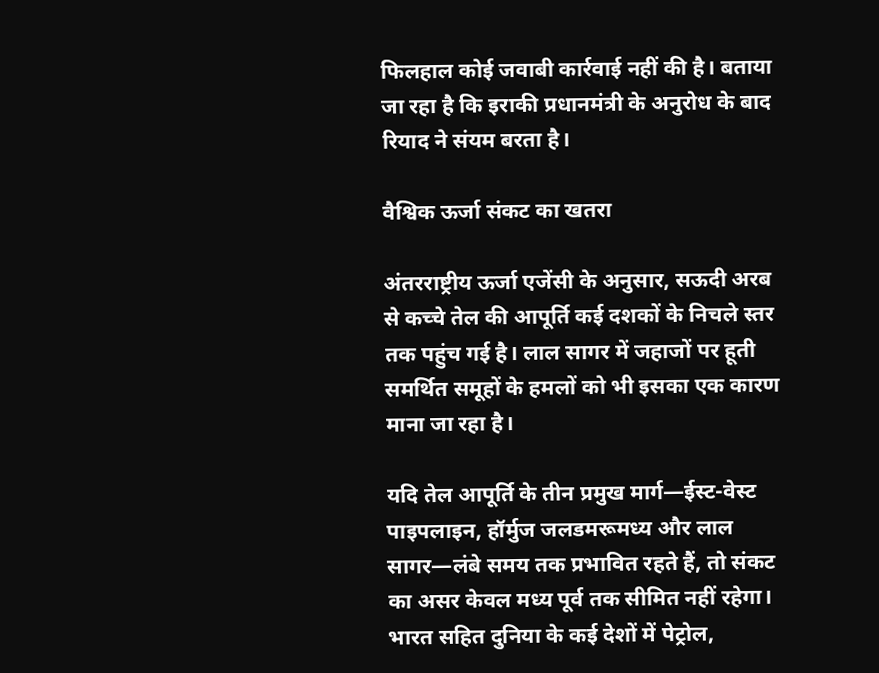फिलहाल कोई जवाबी कार्रवाई नहीं की है। बताया जा रहा है कि इराकी प्रधानमंत्री के अनुरोध के बाद रियाद ने संयम बरता है।

वैश्विक ऊर्जा संकट का खतरा

अंतरराष्ट्रीय ऊर्जा एजेंसी के अनुसार, सऊदी अरब से कच्चे तेल की आपूर्ति कई दशकों के निचले स्तर तक पहुंच गई है। लाल सागर में जहाजों पर हूती समर्थित समूहों के हमलों को भी इसका एक कारण माना जा रहा है।

यदि तेल आपूर्ति के तीन प्रमुख मार्ग—ईस्ट-वेस्ट पाइपलाइन, हॉर्मुज जलडमरूमध्य और लाल सागर—लंबे समय तक प्रभावित रहते हैं, तो संकट का असर केवल मध्य पूर्व तक सीमित नहीं रहेगा। भारत सहित दुनिया के कई देशों में पेट्रोल,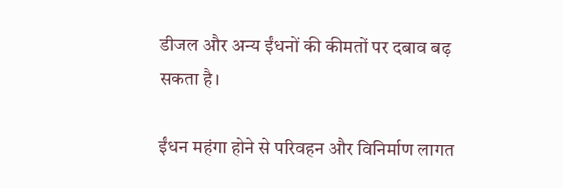डीजल और अन्य ईंधनों की कीमतों पर दबाव बढ़ सकता है।

ईंधन महंगा होने से परिवहन और विनिर्माण लागत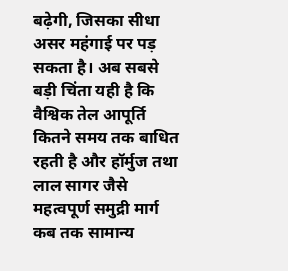बढ़ेगी, जिसका सीधा असर महंगाई पर पड़ सकता है। अब सबसे बड़ी चिंता यही है कि वैश्विक तेल आपूर्ति कितने समय तक बाधित रहती है और हॉर्मुज तथा लाल सागर जैसे महत्वपूर्ण समुद्री मार्ग कब तक सामान्य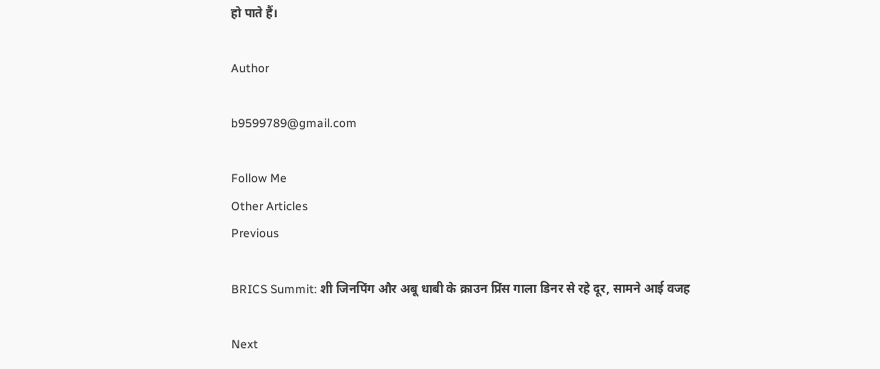हो पाते हैं।

Author

b9599789@gmail.com

Follow Me
Other Articles
Previous

BRICS Summit: शी जिनपिंग और अबू धाबी के क्राउन प्रिंस गाला डिनर से रहे दूर, सामने आई वजह

Next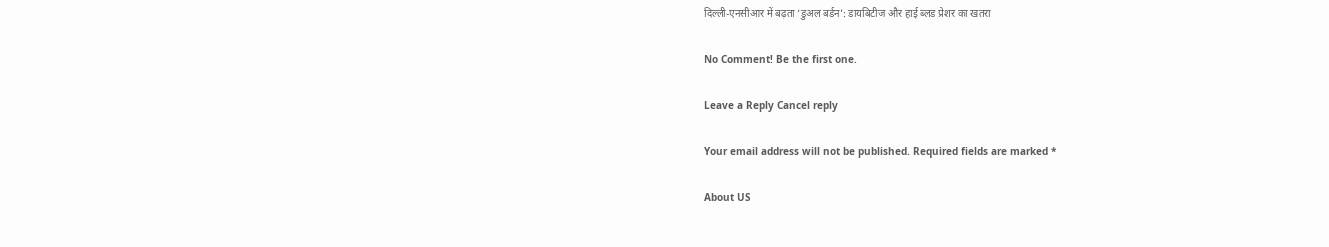दिल्ली-एनसीआर में बढ़ता ‘डुअल बर्डन’: डायबिटीज और हाई ब्लड प्रेशर का खतरा

No Comment! Be the first one.

Leave a Reply Cancel reply

Your email address will not be published. Required fields are marked *

About US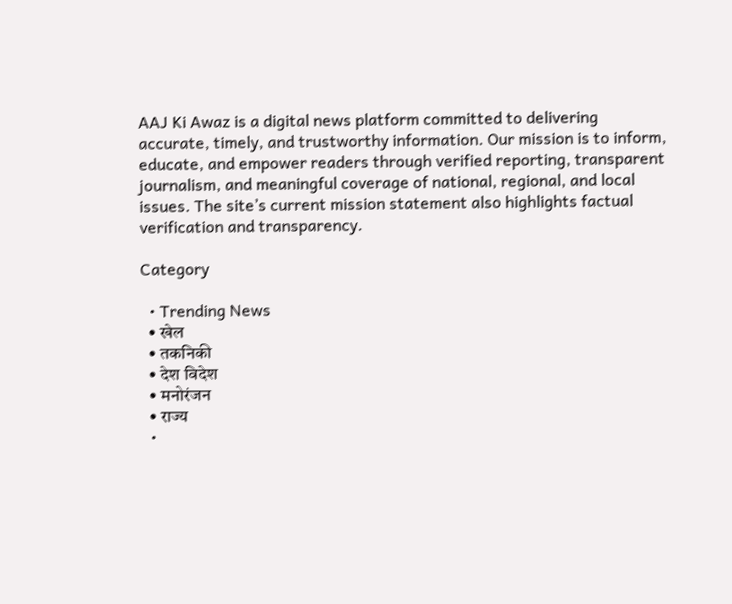AAJ Ki Awaz is a digital news platform committed to delivering accurate, timely, and trustworthy information. Our mission is to inform, educate, and empower readers through verified reporting, transparent journalism, and meaningful coverage of national, regional, and local issues. The site’s current mission statement also highlights factual verification and transparency.

Category

  • Trending News
  • खेल
  • तकनिकी
  • देश विदेश
  • मनोरंजन
  • राज्य
  •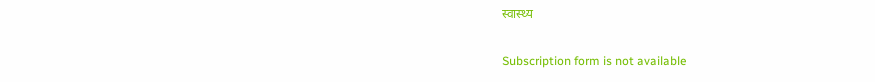स्वास्थ्य

Subscription form is not available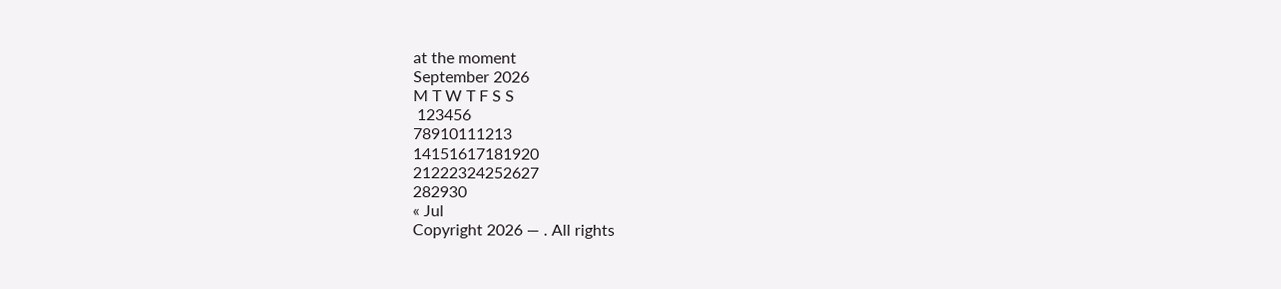at the moment
September 2026
M T W T F S S
 123456
78910111213
14151617181920
21222324252627
282930
« Jul
Copyright 2026 — . All rights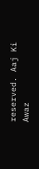reserved. Aaj Ki Awaz